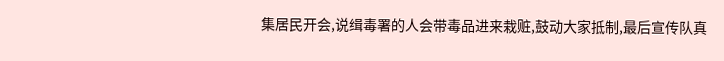集居民开会,说缉毒署的人会带毒品进来栽赃,鼓动大家抵制,最后宣传队真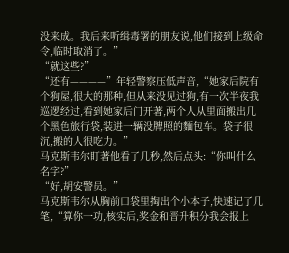没来成。我后来听缉毒署的朋友说,他们接到上级命令,临时取消了。”
“就这些?”
“还有————”年轻警察压低声音,“她家后院有个狗屋,很大的那种,但从来没见过狗,有一次半夜我巡逻经过,看到她家后门开著,两个人从里面搬出几个黑色旅行袋,装进一辆没牌照的麵包车。袋子很沉,搬的人很吃力。”
马克斯韦尔盯著他看了几秒,然后点头:“你叫什么名字?”
“好,胡安警员。”
马克斯韦尔从胸前口袋里掏出个小本子,快速记了几笔,“算你一功,核实后,奖金和晋升积分我会报上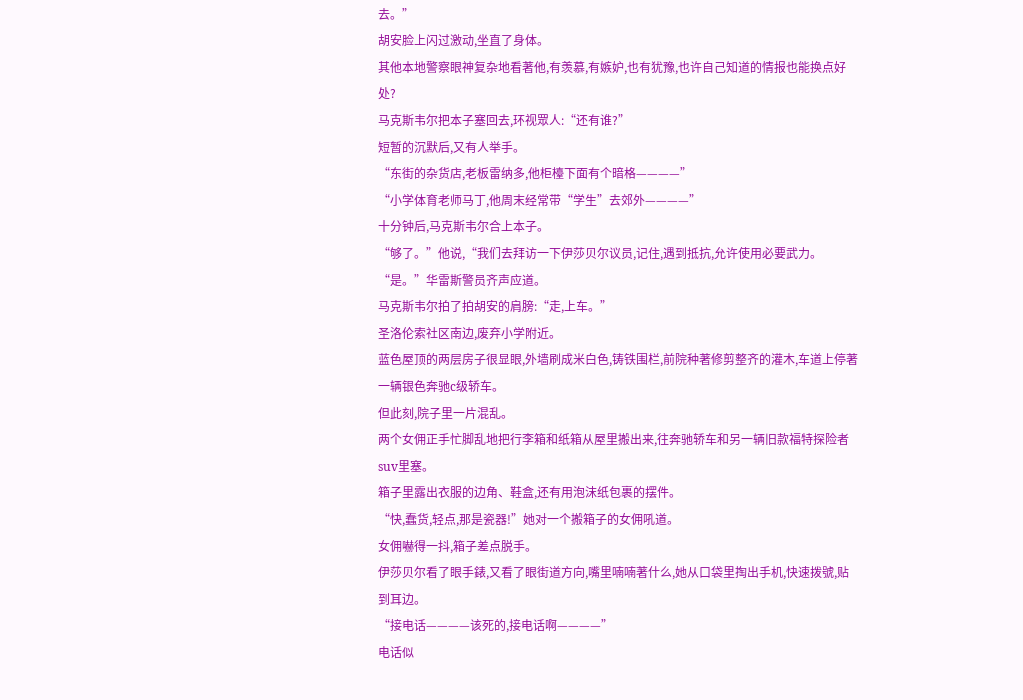去。”
胡安脸上闪过激动,坐直了身体。
其他本地警察眼神复杂地看著他,有羡慕,有嫉妒,也有犹豫,也许自己知道的情报也能换点好处?
马克斯韦尔把本子塞回去,环视眾人:“还有谁?”
短暂的沉默后,又有人举手。
“东街的杂货店,老板雷纳多,他柜檯下面有个暗格————”
“小学体育老师马丁,他周末经常带“学生”去郊外————”
十分钟后,马克斯韦尔合上本子。
“够了。”他说,“我们去拜访一下伊莎贝尔议员,记住,遇到抵抗,允许使用必要武力。
“是。”华雷斯警员齐声应道。
马克斯韦尔拍了拍胡安的肩膀:“走,上车。”
圣洛伦索社区南边,废弃小学附近。
蓝色屋顶的两层房子很显眼,外墙刷成米白色,铸铁围栏,前院种著修剪整齐的灌木,车道上停著一辆银色奔驰c级轿车。
但此刻,院子里一片混乱。
两个女佣正手忙脚乱地把行李箱和纸箱从屋里搬出来,往奔驰轿车和另一辆旧款福特探险者suv里塞。
箱子里露出衣服的边角、鞋盒,还有用泡沫纸包裹的摆件。
“快,蠢货,轻点,那是瓷器!”她对一个搬箱子的女佣吼道。
女佣嚇得一抖,箱子差点脱手。
伊莎贝尔看了眼手錶,又看了眼街道方向,嘴里喃喃著什么,她从口袋里掏出手机,快速拨號,贴到耳边。
“接电话————该死的,接电话啊————”
电话似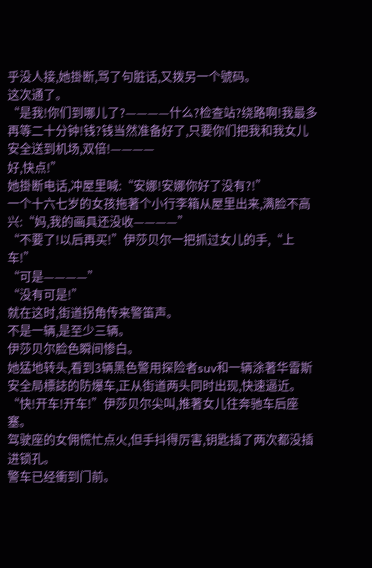乎没人接,她掛断,骂了句脏话,又拨另一个號码。
这次通了。
“是我!你们到哪儿了?————什么?检查站?绕路啊!我最多再等二十分钟!钱?钱当然准备好了,只要你们把我和我女儿安全送到机场,双倍!————
好,快点!”
她掛断电话,冲屋里喊:“安娜!安娜你好了没有?!”
一个十六七岁的女孩拖著个小行李箱从屋里出来,满脸不高兴:“妈,我的画具还没收————”
“不要了!以后再买!”伊莎贝尔一把抓过女儿的手,“上车!”
“可是————”
“没有可是!”
就在这时,街道拐角传来警笛声。
不是一辆,是至少三辆。
伊莎贝尔脸色瞬间惨白。
她猛地转头,看到3辆黑色警用探险者suv和一辆涂著华雷斯安全局標誌的防爆车,正从街道两头同时出现,快速逼近。
“快!开车!开车!”伊莎贝尔尖叫,推著女儿往奔驰车后座塞。
驾驶座的女佣慌忙点火,但手抖得厉害,钥匙插了两次都没插进锁孔。
警车已经衝到门前。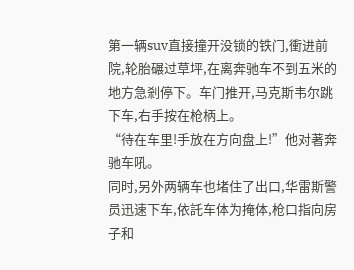第一辆suv直接撞开没锁的铁门,衝进前院,轮胎碾过草坪,在离奔驰车不到五米的地方急剎停下。车门推开,马克斯韦尔跳下车,右手按在枪柄上。
“待在车里!手放在方向盘上!”他对著奔驰车吼。
同时,另外两辆车也堵住了出口,华雷斯警员迅速下车,依託车体为掩体,枪口指向房子和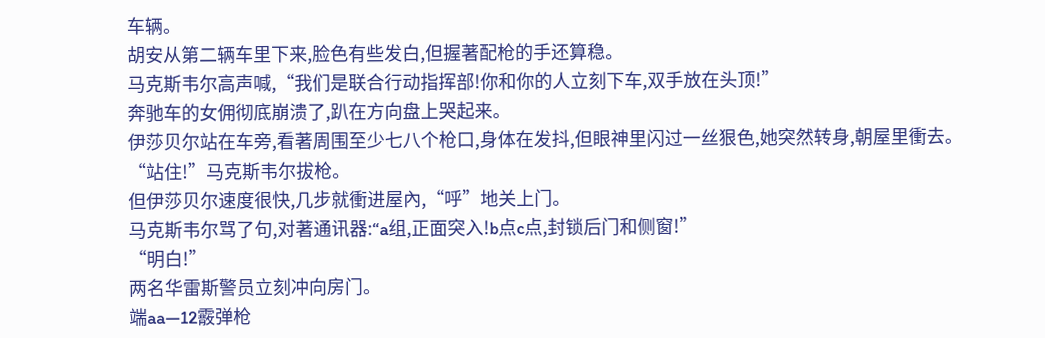车辆。
胡安从第二辆车里下来,脸色有些发白,但握著配枪的手还算稳。
马克斯韦尔高声喊,“我们是联合行动指挥部!你和你的人立刻下车,双手放在头顶!”
奔驰车的女佣彻底崩溃了,趴在方向盘上哭起来。
伊莎贝尔站在车旁,看著周围至少七八个枪口,身体在发抖,但眼神里闪过一丝狠色,她突然转身,朝屋里衝去。
“站住!”马克斯韦尔拔枪。
但伊莎贝尔速度很快,几步就衝进屋內,“呼”地关上门。
马克斯韦尔骂了句,对著通讯器:“a组,正面突入!b点c点,封锁后门和侧窗!”
“明白!”
两名华雷斯警员立刻冲向房门。
端aa—12霰弹枪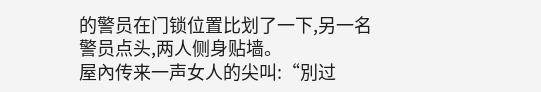的警员在门锁位置比划了一下,另一名警员点头,两人侧身贴墙。
屋內传来一声女人的尖叫:“別过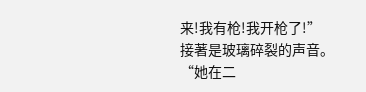来!我有枪!我开枪了!”
接著是玻璃碎裂的声音。
“她在二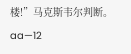楼!”马克斯韦尔判断。
aa—12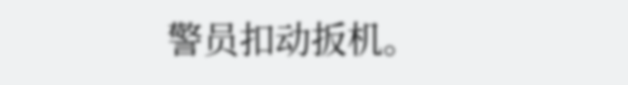警员扣动扳机。